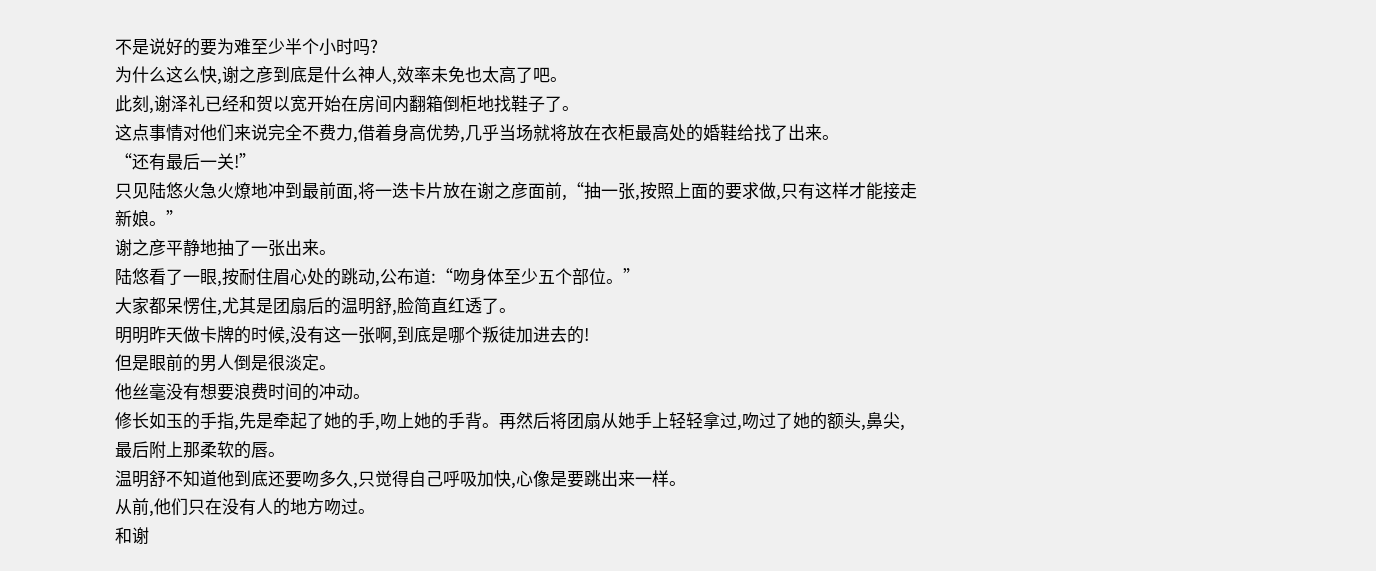不是说好的要为难至少半个小时吗?
为什么这么快,谢之彦到底是什么神人,效率未免也太高了吧。
此刻,谢泽礼已经和贺以宽开始在房间内翻箱倒柜地找鞋子了。
这点事情对他们来说完全不费力,借着身高优势,几乎当场就将放在衣柜最高处的婚鞋给找了出来。
“还有最后一关!”
只见陆悠火急火燎地冲到最前面,将一迭卡片放在谢之彦面前,“抽一张,按照上面的要求做,只有这样才能接走新娘。”
谢之彦平静地抽了一张出来。
陆悠看了一眼,按耐住眉心处的跳动,公布道:“吻身体至少五个部位。”
大家都呆愣住,尤其是团扇后的温明舒,脸简直红透了。
明明昨天做卡牌的时候,没有这一张啊,到底是哪个叛徒加进去的!
但是眼前的男人倒是很淡定。
他丝毫没有想要浪费时间的冲动。
修长如玉的手指,先是牵起了她的手,吻上她的手背。再然后将团扇从她手上轻轻拿过,吻过了她的额头,鼻尖,最后附上那柔软的唇。
温明舒不知道他到底还要吻多久,只觉得自己呼吸加快,心像是要跳出来一样。
从前,他们只在没有人的地方吻过。
和谢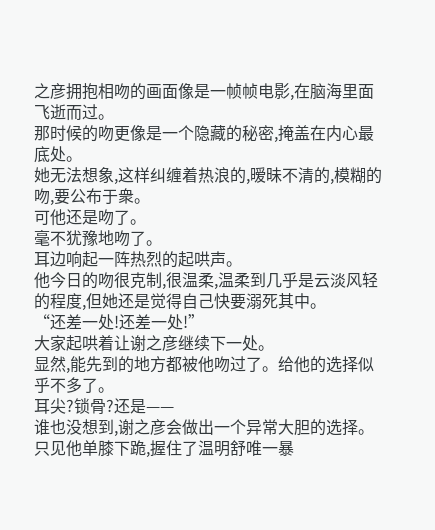之彦拥抱相吻的画面像是一帧帧电影,在脑海里面飞逝而过。
那时候的吻更像是一个隐藏的秘密,掩盖在内心最底处。
她无法想象,这样纠缠着热浪的,暧昧不清的,模糊的吻,要公布于衆。
可他还是吻了。
毫不犹豫地吻了。
耳边响起一阵热烈的起哄声。
他今日的吻很克制,很温柔,温柔到几乎是云淡风轻的程度,但她还是觉得自己快要溺死其中。
“还差一处!还差一处!”
大家起哄着让谢之彦继续下一处。
显然,能先到的地方都被他吻过了。给他的选择似乎不多了。
耳尖?锁骨?还是——
谁也没想到,谢之彦会做出一个异常大胆的选择。
只见他单膝下跪,握住了温明舒唯一暴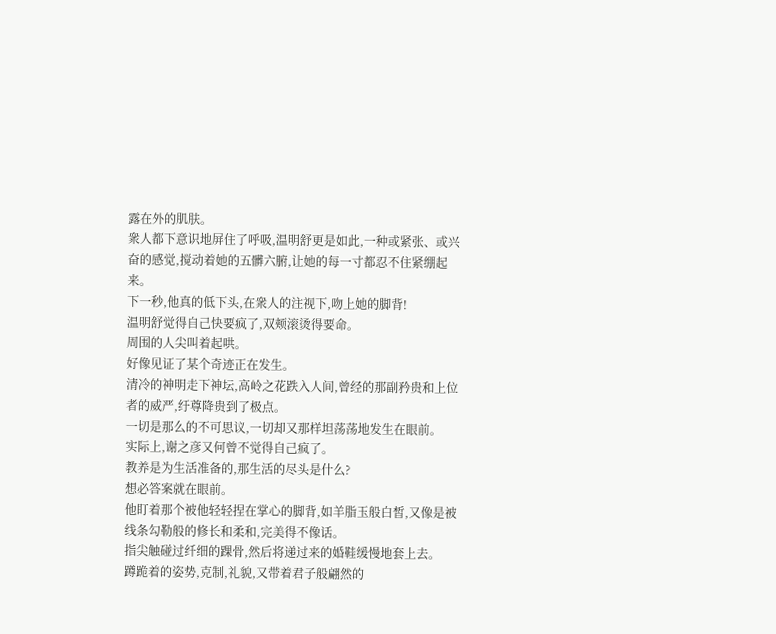露在外的肌肤。
衆人都下意识地屏住了呼吸,温明舒更是如此,一种或紧张、或兴奋的感觉,搅动着她的五髒六腑,让她的每一寸都忍不住紧绷起来。
下一秒,他真的低下头,在衆人的注视下,吻上她的脚背!
温明舒觉得自己快要疯了,双颊滚烫得要命。
周围的人尖叫着起哄。
好像见证了某个奇迹正在发生。
清冷的神明走下神坛,高岭之花跌入人间,曾经的那副矜贵和上位者的威严,纡尊降贵到了极点。
一切是那么的不可思议,一切却又那样坦荡荡地发生在眼前。
实际上,谢之彦又何曾不觉得自己疯了。
教养是为生活准备的,那生活的尽头是什么?
想必答案就在眼前。
他盯着那个被他轻轻捏在掌心的脚背,如羊脂玉般白皙,又像是被线条勾勒般的修长和柔和,完美得不像话。
指尖触碰过纤细的踝骨,然后将递过来的婚鞋缓慢地套上去。
蹲跪着的姿势,克制,礼貌,又带着君子般翩然的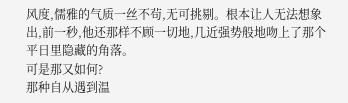风度,儒雅的气质一丝不茍,无可挑剔。根本让人无法想象出,前一秒,他还那样不顾一切地,几近强势般地吻上了那个平日里隐藏的角落。
可是那又如何?
那种自从遇到温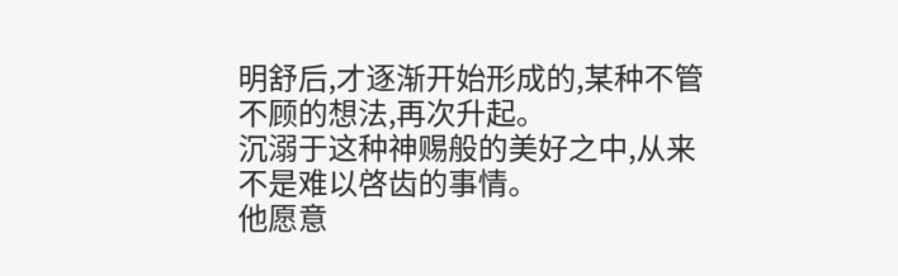明舒后,才逐渐开始形成的,某种不管不顾的想法,再次升起。
沉溺于这种神赐般的美好之中,从来不是难以啓齿的事情。
他愿意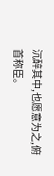沉醉其中,也愿意为之,俯首称臣。